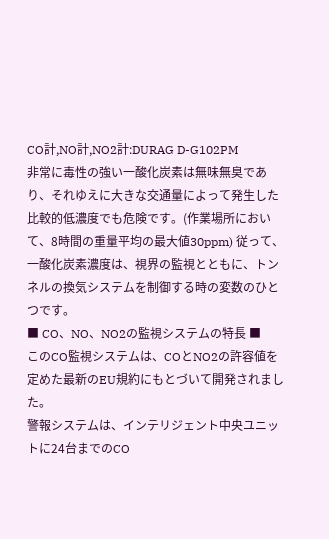CO計,NO計,NO2計:DURAG D-G102PM
非常に毒性の強い一酸化炭素は無味無臭であり、それゆえに大きな交通量によって発生した比較的低濃度でも危険です。(作業場所において、8時間の重量平均の最大値30ppm) 従って、一酸化炭素濃度は、視界の監視とともに、トンネルの換気システムを制御する時の変数のひとつです。
■ CO、NO、NO2の監視システムの特長 ■
このCO監視システムは、COとNO2の許容値を定めた最新のEU規約にもとづいて開発されました。
警報システムは、インテリジェント中央ユニットに24台までのCO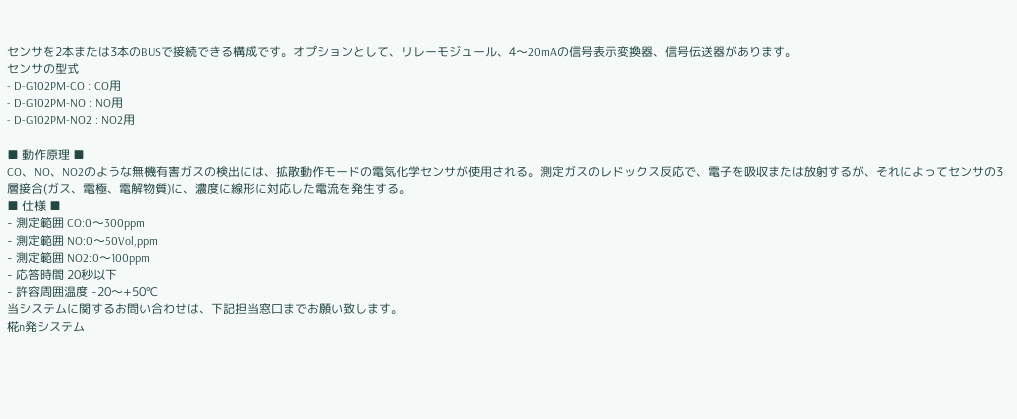センサを2本または3本のBUSで接続できる構成です。オプションとして、リレーモジュール、4〜20mAの信号表示変換器、信号伝送器があります。
センサの型式
- D-G102PM-CO : CO用
- D-G102PM-NO : NO用
- D-G102PM-NO2 : NO2用

■ 動作原理 ■
CO、NO、NO2のような無機有害ガスの検出には、拡散動作モードの電気化学センサが使用される。測定ガスのレドックス反応で、電子を吸収または放射するが、それによってセンサの3層接合(ガス、電極、電解物質)に、濃度に線形に対応した電流を発生する。
■ 仕様 ■
- 測定範囲 CO:0〜300ppm
- 測定範囲 NO:0〜50Vol,ppm
- 測定範囲 NO2:0〜100ppm
- 応答時間 20秒以下
- 許容周囲温度 -20〜+50℃
当システムに関するお問い合わせは、下記担当窓口までお願い致します。
椛n発システム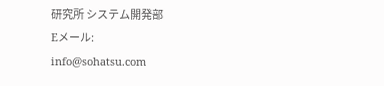研究所 システム開発部
Eメール:
info@sohatsu.com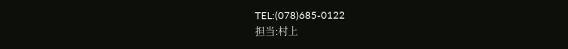TEL:(078)685-0122
担当:村上